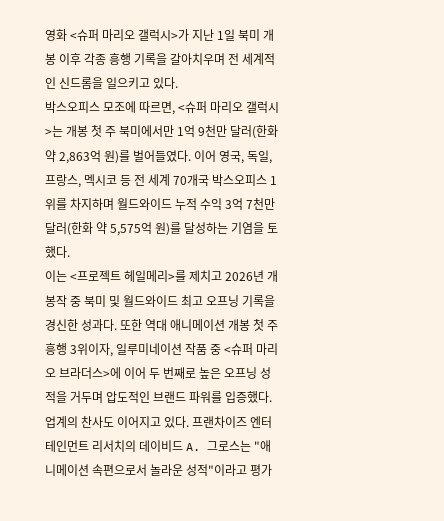영화 <슈퍼 마리오 갤럭시>가 지난 1일 북미 개봉 이후 각종 흥행 기록을 갈아치우며 전 세계적인 신드롬을 일으키고 있다.
박스오피스 모조에 따르면, <슈퍼 마리오 갤럭시>는 개봉 첫 주 북미에서만 1억 9천만 달러(한화 약 2,863억 원)를 벌어들였다. 이어 영국, 독일, 프랑스, 멕시코 등 전 세계 70개국 박스오피스 1위를 차지하며 월드와이드 누적 수익 3억 7천만 달러(한화 약 5,575억 원)를 달성하는 기염을 토했다.
이는 <프로젝트 헤일메리>를 제치고 2026년 개봉작 중 북미 및 월드와이드 최고 오프닝 기록을 경신한 성과다. 또한 역대 애니메이션 개봉 첫 주 흥행 3위이자, 일루미네이션 작품 중 <슈퍼 마리오 브라더스>에 이어 두 번째로 높은 오프닝 성적을 거두며 압도적인 브랜드 파워를 입증했다.
업계의 찬사도 이어지고 있다. 프랜차이즈 엔터테인먼트 리서치의 데이비드 A. 그로스는 "애니메이션 속편으로서 놀라운 성적"이라고 평가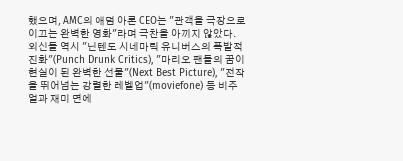했으며, AMC의 애덤 아론 CEO는 "관객을 극장으로 이끄는 완벽한 영화"라며 극찬을 아끼지 않았다.
외신들 역시 "닌텐도 시네마틱 유니버스의 폭발적 진화"(Punch Drunk Critics), "마리오 팬들의 꿈이 현실이 된 완벽한 선물"(Next Best Picture), "전작을 뛰어넘는 강렬한 레벨업"(moviefone) 등 비주얼과 재미 면에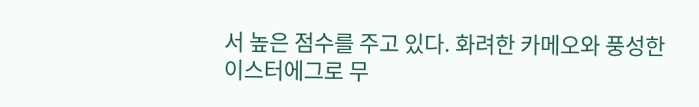서 높은 점수를 주고 있다. 화려한 카메오와 풍성한 이스터에그로 무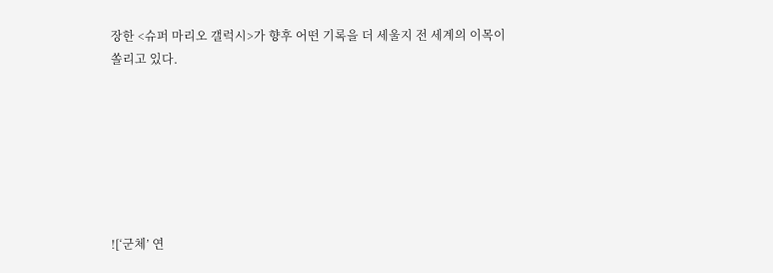장한 <슈퍼 마리오 갤럭시>가 향후 어떤 기록을 더 세울지 전 세계의 이목이 쏠리고 있다.







![‘군체’ 연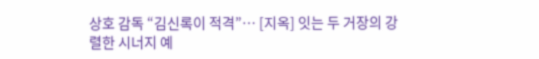상호 감독 “김신록이 적격”… [지옥] 잇는 두 거장의 강렬한 시너지 예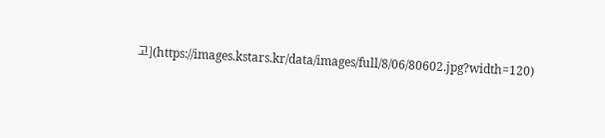고](https://images.kstars.kr/data/images/full/8/06/80602.jpg?width=120)